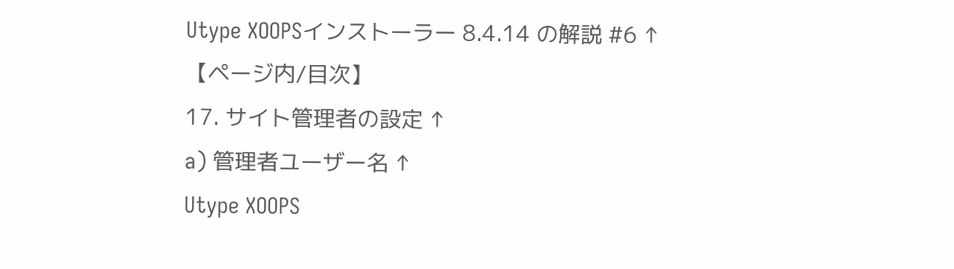Utype XOOPSインストーラー 8.4.14 の解説 #6 ↑
【ページ内/目次】
17. サイト管理者の設定 ↑
a) 管理者ユーザー名 ↑
Utype XOOPS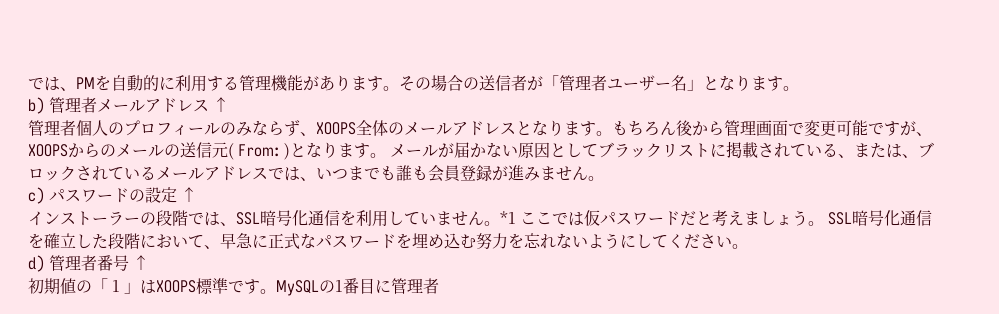では、PMを自動的に利用する管理機能があります。その場合の送信者が「管理者ユーザー名」となります。
b) 管理者メールアドレス ↑
管理者個人のプロフィールのみならず、XOOPS全体のメールアドレスとなります。もちろん後から管理画面で変更可能ですが、XOOPSからのメールの送信元( From: )となります。 メールが届かない原因としてブラックリストに掲載されている、または、ブロックされているメールアドレスでは、いつまでも誰も会員登録が進みません。
c) パスワードの設定 ↑
インストーラーの段階では、SSL暗号化通信を利用していません。*1 ここでは仮パスワードだと考えましょう。 SSL暗号化通信を確立した段階において、早急に正式なパスワードを埋め込む努力を忘れないようにしてください。
d) 管理者番号 ↑
初期値の「 1 」はXOOPS標準です。MySQLの1番目に管理者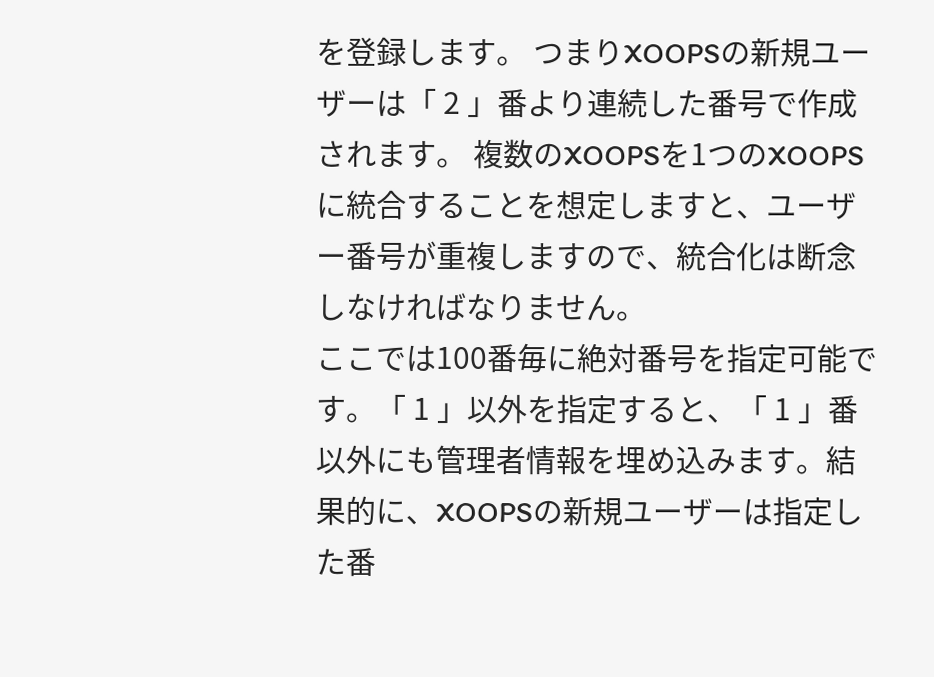を登録します。 つまりXOOPSの新規ユーザーは「 2 」番より連続した番号で作成されます。 複数のXOOPSを1つのXOOPSに統合することを想定しますと、ユーザー番号が重複しますので、統合化は断念しなければなりません。
ここでは100番毎に絶対番号を指定可能です。「 1 」以外を指定すると、「 1 」番以外にも管理者情報を埋め込みます。結果的に、XOOPSの新規ユーザーは指定した番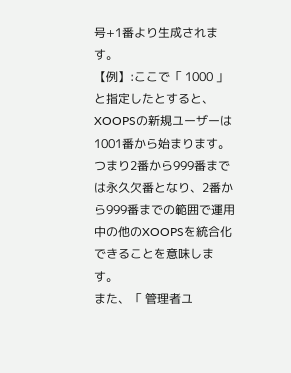号+1番より生成されます。
【例】:ここで「 1000 」と指定したとすると、XOOPSの新規ユーザーは1001番から始まります。つまり2番から999番までは永久欠番となり、2番から999番までの範囲で運用中の他のXOOPSを統合化できることを意味します。
また、「 管理者ユ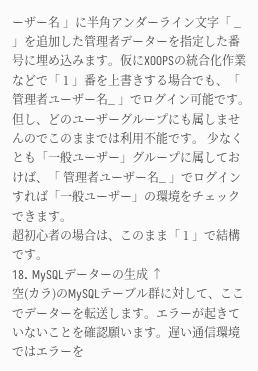ーザー名 」に半角アンダーライン文字「 _ 」を追加した管理者データーを指定した番号に埋め込みます。仮にXOOPSの統合化作業などで「 1 」番を上書きする場合でも、「 管理者ユーザー名_ 」でログイン可能です。但し、どのユーザーグループにも属しませんのでこのままでは利用不能です。 少なくとも「一般ユーザー」グループに属しておけば、「 管理者ユーザー名_ 」でログインすれば「一般ユーザー」の環境をチェックできます。
超初心者の場合は、このまま「 1 」で結構です。
18. MySQLデーターの生成 ↑
空(カラ)のMySQLテーブル群に対して、ここでデーターを転送します。エラーが起きていないことを確認願います。遅い通信環境ではエラーを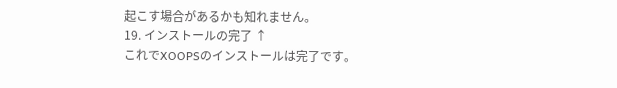起こす場合があるかも知れません。
19. インストールの完了 ↑
これでXOOPSのインストールは完了です。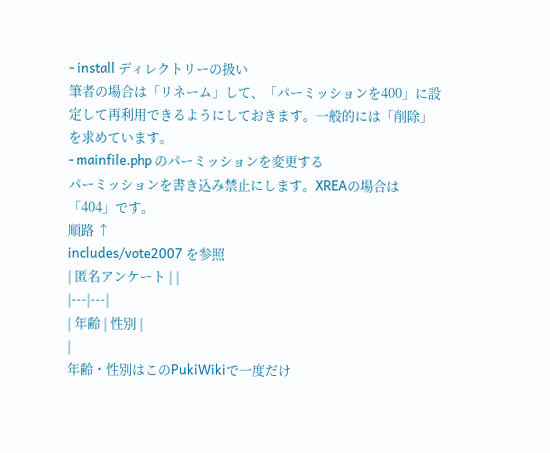- install ディレクトリーの扱い
筆者の場合は「リネーム」して、「パーミッションを400」に設定して再利用できるようにしておきます。一般的には「削除」を求めています。
- mainfile.php のパーミッションを変更する
パーミッションを書き込み禁止にします。XREAの場合は「404」です。
順路 ↑
includes/vote2007 を参照
| 匿名アンケート | |
|---|---|
| 年齢 | 性別 |
|
年齢・性別はこのPukiWikiで一度だけ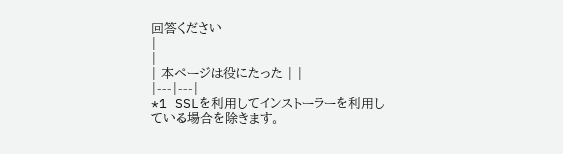回答ください
|
|
| 本ページは役にたった | |
|---|---|
*1 SSLを利用してインストーラーを利用している場合を除きます。